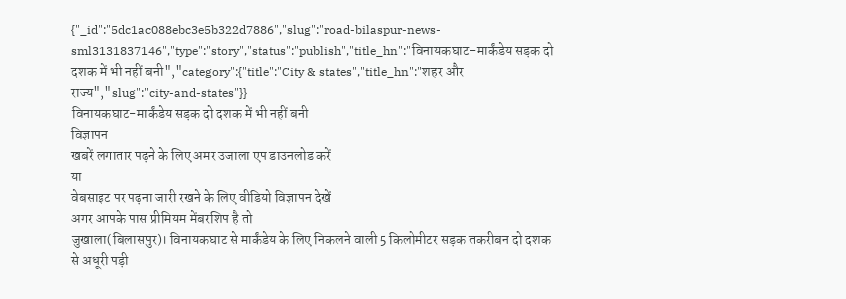{"_id":"5dc1ac088ebc3e5b322d7886","slug":"road-bilaspur-news-sml3131837146","type":"story","status":"publish","title_hn":"विनायकघाट-मार्कंडेय सड़क दो दशक में भी नहीं बनी","category":{"title":"City & states","title_hn":"शहर और राज्य","slug":"city-and-states"}}
विनायकघाट-मार्कंडेय सड़क दो दशक में भी नहीं बनी
विज्ञापन
खबरें लगातार पढ़ने के लिए अमर उजाला एप डाउनलोड करें
या
वेबसाइट पर पढ़ना जारी रखने के लिए वीडियो विज्ञापन देखें
अगर आपके पास प्रीमियम मेंबरशिप है तो
जुखाला(बिलासपुर)। विनायकघाट से मार्कंडेय के लिए निकलने वाली 5 किलोमीटर सड़क तकरीबन दो दशक से अधूरी पड़ी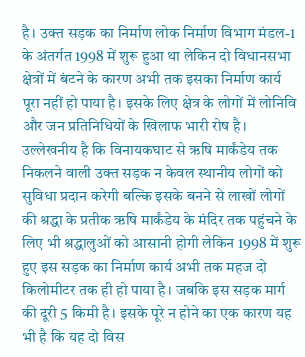है। उक्त सड़क का निर्माण लोक निर्माण विभाग मंडल-1 के अंतर्गत 1998 में शुरू हुआ था लेकिन दो विधानसभा क्षेत्रों में बंटने के कारण अभी तक इसका निर्माण कार्य पूरा नहीं हो पाया है। इसके लिए क्षेत्र के लोगों में लोनिवि और जन प्रतिनिधियों के खिलाफ भारी रोष है।
उल्लेखनीय है कि विनायकघाट से ऋषि मार्कंडेय तक निकलने वाली उक्त सड़क न केवल स्थानीय लोगों को सुविधा प्रदान करेगी बल्कि इसके बनने से लाखों लोगों की श्रद्धा के प्रतीक ऋषि मार्कंडेय के मंदिर तक पहुंचने के लिए भी श्रद्धालुओं को आसानी होगी लेकिन 1998 में शुरू हुए इस सड़क का निर्माण कार्य अभी तक महज दो किलोमीटर तक ही हो पाया है। जबकि इस सड़क मार्ग की दूरी 5 किमी है। इसके पूरे न होने का एक कारण यह भी है कि यह दो विस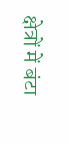क्षेत्रों में बंटा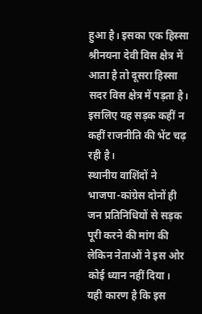हुआ है। इसका एक हिस्सा श्रीनयना देवी विस क्षेत्र में आता है तो दूसरा हिस्सा सदर विस क्षेत्र में पड़ता है। इसलिए यह सड़क कहीं न कहीं राजनीति की भेंट चढ़ रही है।
स्थानीय वाशिंदों ने भाजपा-कांग्रेस दोनों ही जन प्रतिनिधियों से सड़क पूरी करने की मांग की लेकिन नेताओं ने इस ओर कोई ध्यान नहीं दिया। यही कारण है कि इस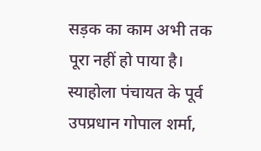सड़क का काम अभी तक पूरा नहीं हो पाया है। स्याहोला पंचायत के पूर्व उपप्रधान गोपाल शर्मा,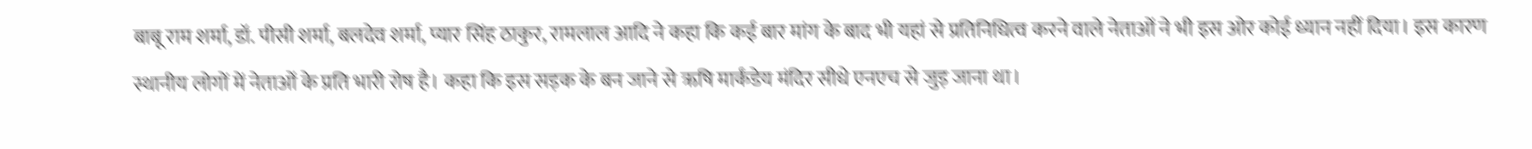बाबू राम शर्मा, डॉ. पीसी शर्मा, बलदेव शर्मा, प्यार सिंह ठाकुर, रामलाल आदि ने कहा कि कई बार मांग के बाद भी यहां से प्रतिनिधित्व करने वाले नेताओं ने भी इस ओर कोई ध्यान नहीं दिया। इस कारण स्थानीय लोगों में नेताओं के प्रति भारी रोष है। कहा कि इस सड़क के बन जाने से ऋषि मार्कंडेय मंदिर सीधे एनएच से जुड़ जाना था।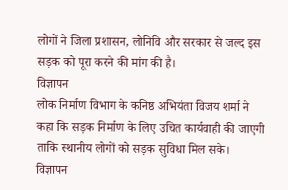लोगों ने जिला प्रशासन, लोनिवि और सरकार से जल्द इस सड़क को पूरा करने की मांग की है।
विज्ञापन
लोक निर्माण विभाग के कनिष्ठ अभियंता विजय शर्मा ने कहा कि सड़क निर्माण के लिए उचित कार्यवाही की जाएगी ताकि स्थानीय लोगों को सड़क सुविधा मिल सके।
विज्ञापन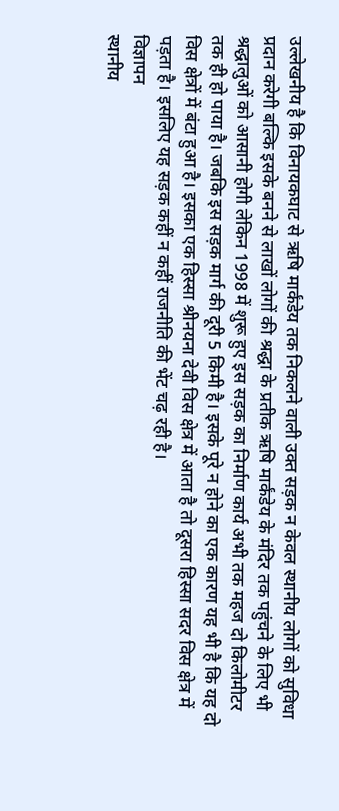उल्लेखनीय है कि विनायकघाट से ऋषि मार्कंडेय तक निकलने वाली उक्त सड़क न केवल स्थानीय लोगों को सुविधा प्रदान करेगी बल्कि इसके बनने से लाखों लोगों की श्रद्धा के प्रतीक ऋषि मार्कंडेय के मंदिर तक पहुंचने के लिए भी श्रद्धालुओं को आसानी होगी लेकिन 1998 में शुरू हुए इस सड़क का निर्माण कार्य अभी तक महज दो किलोमीटर तक ही हो पाया है। जबकि इस सड़क मार्ग की दूरी 5 किमी है। इसके पूरे न होने का एक कारण यह भी है कि यह दो विस क्षेत्रों में बंटा हुआ है। इसका एक हिस्सा श्रीनयना देवी विस क्षेत्र में आता है तो दूसरा हिस्सा सदर विस क्षेत्र में पड़ता है। इसलिए यह सड़क कहीं न कहीं राजनीति की भेंट चढ़ रही है।
विज्ञापन
स्थानीय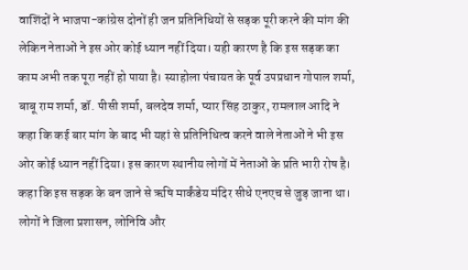वाशिंदों ने भाजपा-कांग्रेस दोनों ही जन प्रतिनिधियों से सड़क पूरी करने की मांग की लेकिन नेताओं ने इस ओर कोई ध्यान नहीं दिया। यही कारण है कि इस सड़क का काम अभी तक पूरा नहीं हो पाया है। स्याहोला पंचायत के पूर्व उपप्रधान गोपाल शर्मा, बाबू राम शर्मा, डॉ. पीसी शर्मा, बलदेव शर्मा, प्यार सिंह ठाकुर, रामलाल आदि ने कहा कि कई बार मांग के बाद भी यहां से प्रतिनिधित्व करने वाले नेताओं ने भी इस ओर कोई ध्यान नहीं दिया। इस कारण स्थानीय लोगों में नेताओं के प्रति भारी रोष है। कहा कि इस सड़क के बन जाने से ऋषि मार्कंडेय मंदिर सीधे एनएच से जुड़ जाना था। लोगों ने जिला प्रशासन, लोनिवि और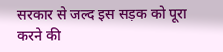सरकार से जल्द इस सड़क को पूरा करने की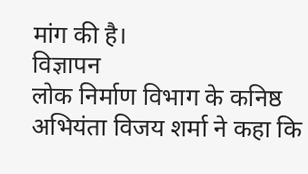मांग की है।
विज्ञापन
लोक निर्माण विभाग के कनिष्ठ अभियंता विजय शर्मा ने कहा कि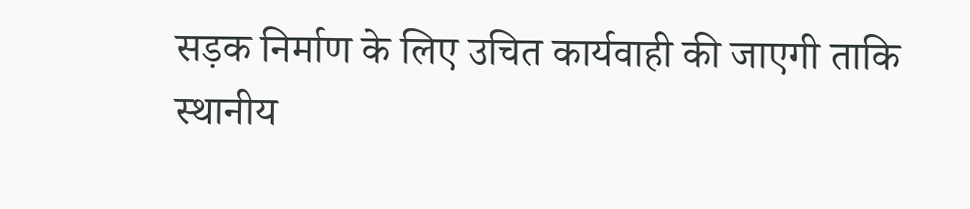सड़क निर्माण के लिए उचित कार्यवाही की जाएगी ताकि स्थानीय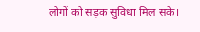लोगों को सड़क सुविधा मिल सके।